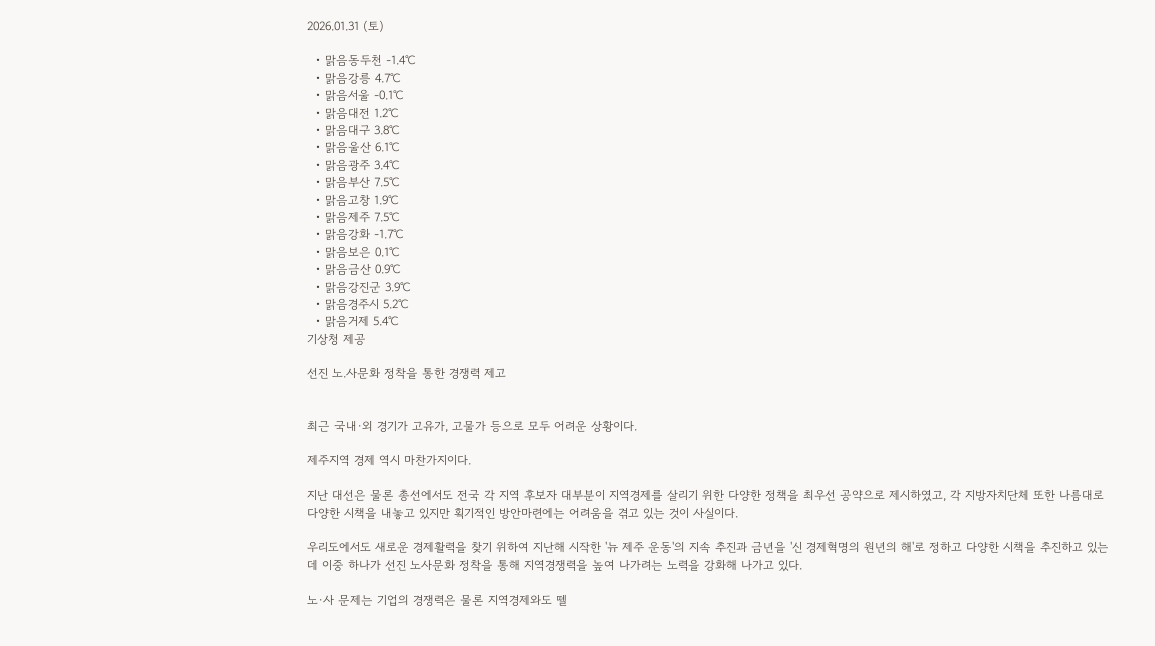2026.01.31 (토)

  • 맑음동두천 -1.4℃
  • 맑음강릉 4.7℃
  • 맑음서울 -0.1℃
  • 맑음대전 1.2℃
  • 맑음대구 3.8℃
  • 맑음울산 6.1℃
  • 맑음광주 3.4℃
  • 맑음부산 7.5℃
  • 맑음고창 1.9℃
  • 맑음제주 7.5℃
  • 맑음강화 -1.7℃
  • 맑음보은 0.1℃
  • 맑음금산 0.9℃
  • 맑음강진군 3.9℃
  • 맑음경주시 5.2℃
  • 맑음거제 5.4℃
기상청 제공

선진 노.사문화 정착을 통한 경쟁력 제고


최근 국내·외 경기가 고유가, 고물가 등으로 모두 어려운 상황이다.

제주지역 경제 역시 마찬가지이다.

지난 대선은 물론 총선에서도 전국 각 지역 후보자 대부분이 지역경제를 살리기 위한 다양한 정책을 최우선 공약으로 제시하였고, 각 지방자치단체 또한 나름대로 다양한 시책을 내놓고 있지만 획기적인 방안마련에는 어려움을 겪고 있는 것이 사실이다.

우리도에서도 새로운 경제활력을 찾기 위하여 지난해 시작한 '뉴 제주 운동'의 지속 추진과 금년을 '신 경제혁명의 원년의 해'로 정하고 다양한 시책을 추진하고 있는데 이중 하나가 선진 노사문화 정착을 통해 지역경쟁력을 높여 나가려는 노력을 강화해 나가고 있다.

노·사 문제는 기업의 경쟁력은 물론 지역경제와도 뗄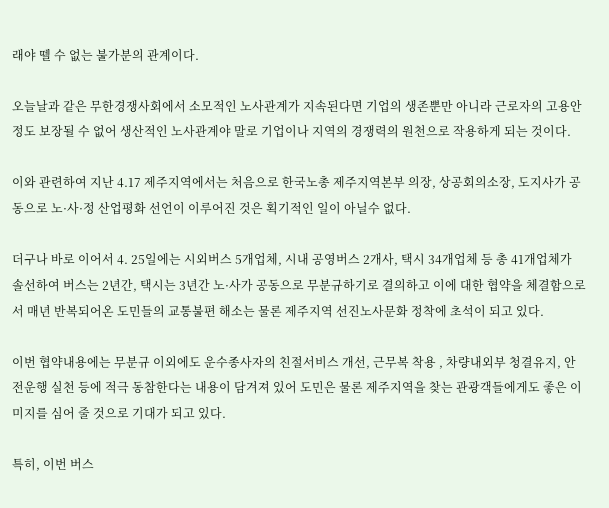래야 뗄 수 없는 불가분의 관계이다.

오늘날과 같은 무한경쟁사회에서 소모적인 노사관계가 지속된다면 기업의 생존뿐만 아니라 근로자의 고용안정도 보장될 수 없어 생산적인 노사관계야 말로 기업이나 지역의 경쟁력의 원천으로 작용하게 되는 것이다.

이와 관련하여 지난 4.17 제주지역에서는 처음으로 한국노총 제주지역본부 의장, 상공회의소장, 도지사가 공동으로 노·사·정 산업평화 선언이 이루어진 것은 획기적인 일이 아닐수 없다.

더구나 바로 이어서 4. 25일에는 시외버스 5개업체, 시내 공영버스 2개사, 택시 34개업체 등 총 41개업체가 솔선하여 버스는 2년간, 택시는 3년간 노·사가 공동으로 무분규하기로 결의하고 이에 대한 협약을 체결함으로서 매년 반복되어온 도민들의 교통불편 해소는 물론 제주지역 선진노사문화 정착에 초석이 되고 있다.

이번 협약내용에는 무분규 이외에도 운수종사자의 친절서비스 개선, 근무복 착용 , 차량내외부 청결유지, 안전운행 실천 등에 적극 동참한다는 내용이 담겨져 있어 도민은 물론 제주지역을 찾는 관광객들에게도 좋은 이미지를 심어 줄 것으로 기대가 되고 있다.

특히, 이번 버스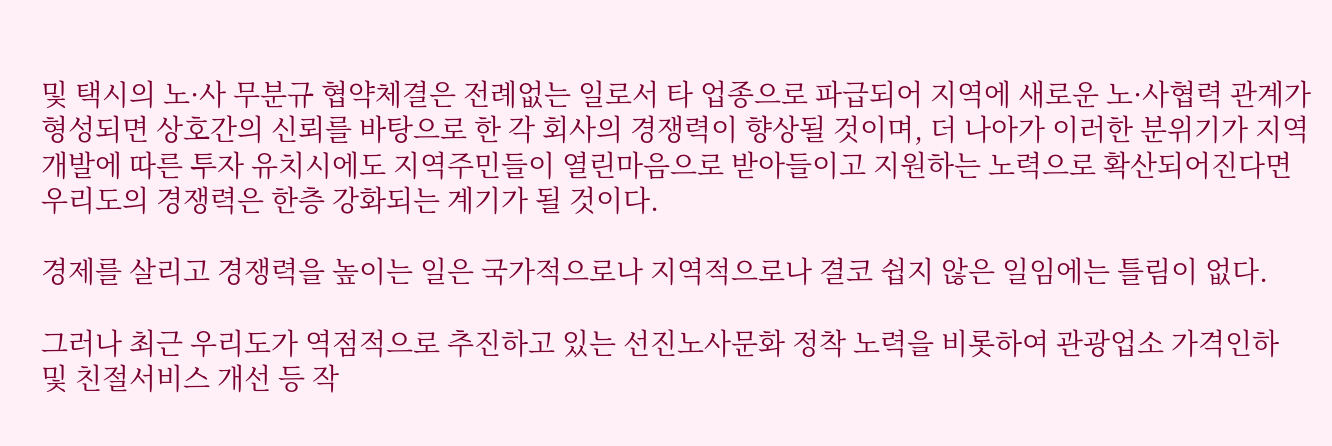및 택시의 노·사 무분규 협약체결은 전례없는 일로서 타 업종으로 파급되어 지역에 새로운 노·사협력 관계가 형성되면 상호간의 신뢰를 바탕으로 한 각 회사의 경쟁력이 향상될 것이며, 더 나아가 이러한 분위기가 지역개발에 따른 투자 유치시에도 지역주민들이 열린마음으로 받아들이고 지원하는 노력으로 확산되어진다면 우리도의 경쟁력은 한층 강화되는 계기가 될 것이다.

경제를 살리고 경쟁력을 높이는 일은 국가적으로나 지역적으로나 결코 쉽지 않은 일임에는 틀림이 없다.

그러나 최근 우리도가 역점적으로 추진하고 있는 선진노사문화 정착 노력을 비롯하여 관광업소 가격인하 및 친절서비스 개선 등 작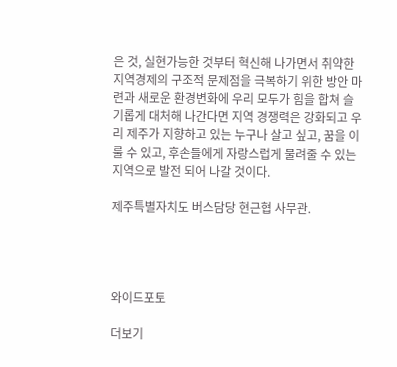은 것, 실현가능한 것부터 혁신해 나가면서 취약한 지역경제의 구조적 문제점을 극복하기 위한 방안 마련과 새로운 환경변화에 우리 모두가 힘을 합쳐 슬기롭게 대처해 나간다면 지역 경쟁력은 강화되고 우리 제주가 지향하고 있는 누구나 살고 싶고, 꿈을 이룰 수 있고, 후손들에게 자랑스럽게 물려줄 수 있는 지역으로 발전 되어 나갈 것이다.

제주특별자치도 버스담당 현근협 사무관.




와이드포토

더보기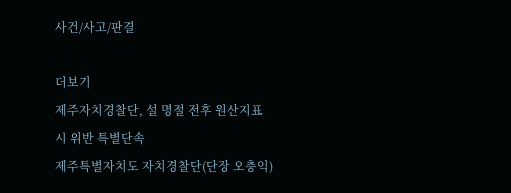사건/사고/판결

더보기
제주자치경찰단, 설 명절 전후 원산지표시 위반 특별단속
제주특별자치도 자치경찰단(단장 오충익)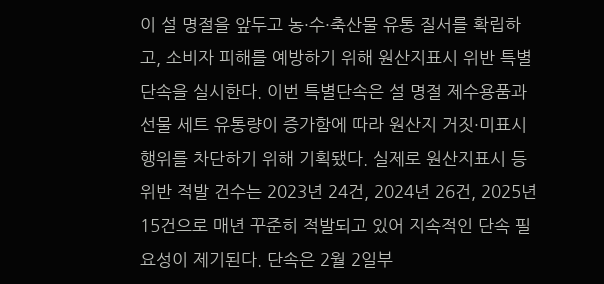이 설 명절을 앞두고 농·수·축산물 유통 질서를 확립하고, 소비자 피해를 예방하기 위해 원산지표시 위반 특별단속을 실시한다. 이번 특별단속은 설 명절 제수용품과 선물 세트 유통량이 증가함에 따라 원산지 거짓·미표시 행위를 차단하기 위해 기획됐다. 실제로 원산지표시 등 위반 적발 건수는 2023년 24건, 2024년 26건, 2025년 15건으로 매년 꾸준히 적발되고 있어 지속적인 단속 필요성이 제기된다. 단속은 2월 2일부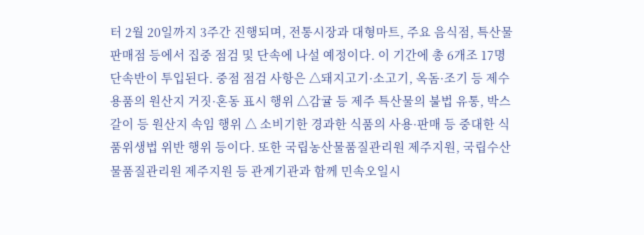터 2월 20일까지 3주간 진행되며, 전통시장과 대형마트, 주요 음식점, 특산물 판매점 등에서 집중 점검 및 단속에 나설 예정이다. 이 기간에 총 6개조 17명 단속반이 투입된다. 중점 점검 사항은 △돼지고기·소고기, 옥돔·조기 등 제수용품의 원산지 거짓·혼동 표시 행위 △감귤 등 제주 특산물의 불법 유통, 박스갈이 등 원산지 속임 행위 △ 소비기한 경과한 식품의 사용·판매 등 중대한 식품위생법 위반 행위 등이다. 또한 국립농산물품질관리원 제주지원, 국립수산물품질관리원 제주지원 등 관계기관과 함께 민속오일시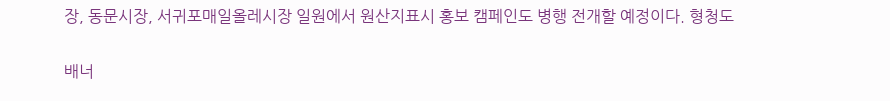장, 동문시장, 서귀포매일올레시장 일원에서 원산지표시 홍보 캠페인도 병행 전개할 예정이다. 형청도

배너